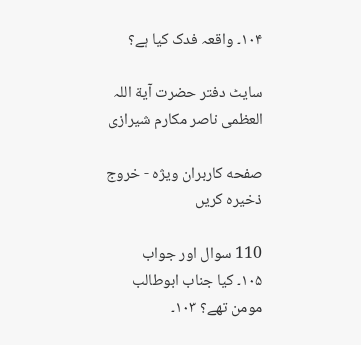۱۰۴۔ واقعہ فدک کیا ہے؟

سایٹ دفتر حضرت آیة اللہ العظمی ناصر مکارم شیرازی

صفحه کاربران ویژه - خروج
ذخیره کریں

110 سوال اور جواب
۱۰۵۔ کیا جناب ابوطالب مومن تھے؟ ۱۰۳۔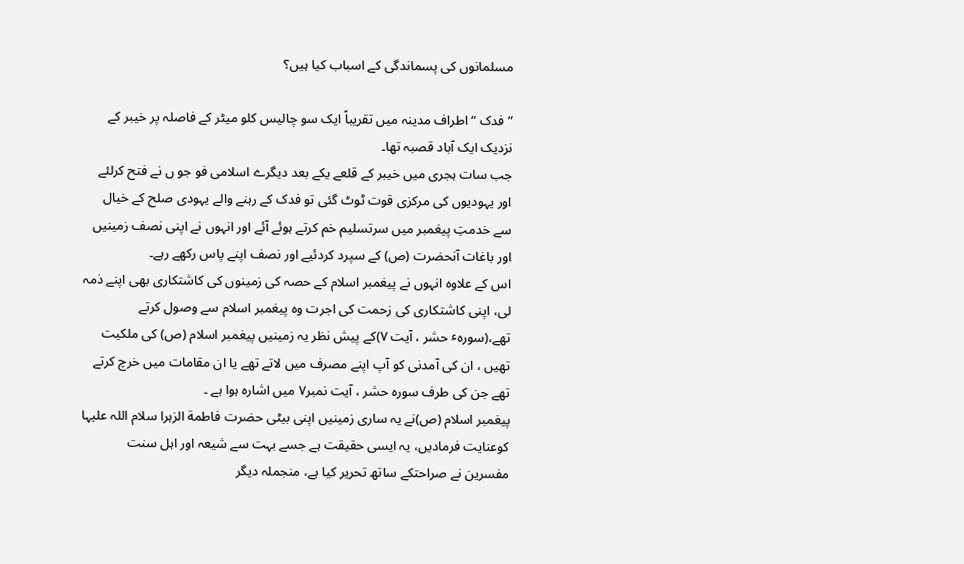مسلمانوں کی پسماندگی کے اسباب کیا ہیں؟

”فدک “ اطراف مدینہ میں تقریباً ایک سو چالیس کلو میٹر کے فاصلہ پر خیبر کے نزدیک ایک آباد قصبہ تھا۔
جب سات ہجری میں خیبر کے قلعے یکے بعد دیگرے اسلامی فو جو ں نے فتح کرلئے اور یہودیوں کی مرکزی قوت ٹوٹ گئی تو فدک کے رہنے والے یہودی صلح کے خیال سے خدمتِ پیغمبر میں سرتسلیم خم کرتے ہوئے آئے اور انہوں نے اپنی نصف زمینیں اور باغات آنحضرت (ص) کے سپرد کردئیے اور نصف اپنے پاس رکھے رہے۔
اس کے علاوہ انہوں نے پیغمبر اسلام کے حصہ کی زمینوں کی کاشتکاری بھی اپنے ذمہ لی، اپنی کاشتکاری کی زحمت کی اجرت وہ پیغمبر اسلام سے وصول کرتے تھے،(سورہٴ حشر ، آیت ۷)کے پیش نظر یہ زمینیں پیغمبر اسلام (ص) کی ملکیت تھیں ، ان کی آمدنی کو آپ اپنے مصرف میں لاتے تھے یا ان مقامات میں خرچ کرتے تھے جن کی طرف سورہ حشر ، آیت نمبر۷ میں اشارہ ہوا ہے ۔
پیغمبر اسلام (ص)نے یہ ساری زمینیں اپنی بیٹی حضرت فاطمة الزہرا سلام اللہ علیہا کوعنایت فرمادیں، یہ ایسی حقیقت ہے جسے بہت سے شیعہ اور اہل سنت مفسرین نے صراحتکے ساتھ تحریر کیا ہے، منجملہ دیگر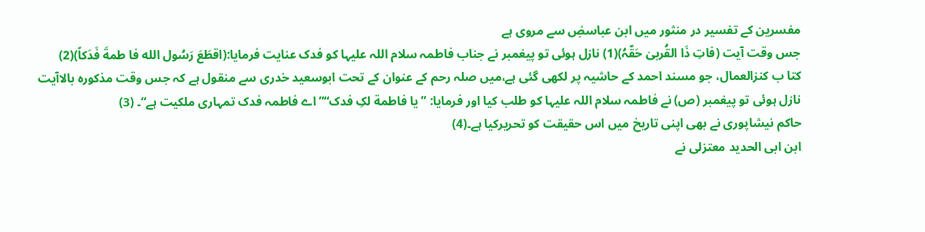مفسرین کے تفسیر در منثور میں ابن عباسۻ سے مروی ہے
جس وقت آیت (فاتِ ذَا القُربیٰ حَقّہُ)(1) نازل ہوئی تو پیغمبر نے جناب فاطمہ سلام اللہ علیہا کو فدک عنایت فرمایا:(اقطَعَ رَسُول الله فا طمةَ فَدَکاً)(2)
کتا ب کنزالعمال، جو مسند احمد کے حاشیہ پر لکھی گئی ہے،میں صلہ رحم کے عنوان کے تحت ابوسعید خدری سے منقول ہے کہ جس وقت مذکورہ بالاآیت نازل ہوئی تو پیغمبر (ص) نے فاطمہ سلام اللہ علیہا کو طلب کیا اور فرمایا: ” یا فاطمة لکِ فدک“”اے فاطمہ فدک تمہاری ملکیت ہے“۔ (3)
حاکم نیشاپوری نے بھی اپنی تاریخ میں اس حقیقت کو تحریرکیا ہے۔(4)
ابن ابی الحدید معتزلی نے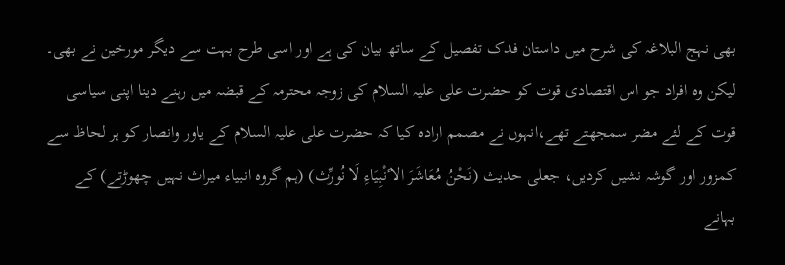بھی نہج البلاغہ کی شرح میں داستان فدک تفصیل کے ساتھ بیان کی ہے اور اسی طرح بہت سے دیگر مورخین نے بھی۔
لیکن وہ افراد جو اس اقتصادی قوت کو حضرت علی علیہ السلام کی زوجہ محترمہ کے قبضہ میں رہنے دینا اپنی سیاسی قوت کے لئے مضر سمجھتے تھے،انہوں نے مصمم ارادہ کیا کہ حضرت علی علیہ السلام کے یاور وانصار کو ہر لحاظ سے کمزور اور گوشہ نشیں کردیں، جعلی حدیث (نَحْنُ مُعَاشَرَ الاٴنْبِیَاءِ لَا نُورِّث) (ہم گروہ انبیاء میراث نہیں چھوڑتے) کے بہانے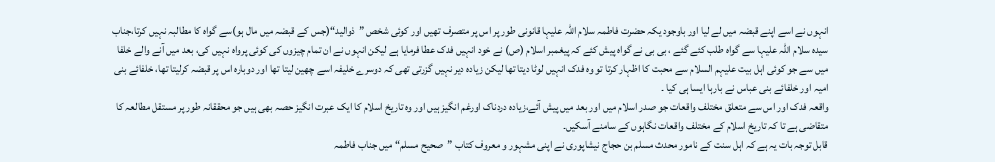انہوں نے اسے اپنے قبضہ میں لے لیا اور باوجود یکہ حضرت فاطمہ سلام اللہ علیہا قانونی طور پر اس پر متصرف تھیں اور کوئی شخص ”ذوالید“(جس کے قبضہ میں مال ہو)سے گواہ کا مطالبہ نہیں کرتا،جناب سیدہ سلام اللہ علیہا سے گواہ طلب کئے گئے ، بی بی نے گواہ پیش کئے کہ پیغمبر اسلام (ص) نے خود انہیں فدک عطا فرمایا ہے لیکن انہوں نے ان تمام چیزوں کی کوئی پرواہ نہیں کی، بعد میں آنے والے خلفا میں سے جو کوئی اہل بیت علیہم السلام سے محبت کا اظہار کرتا تو وہ فدک انہیں لوٹا دیتا تھا لیکن زیادہ دیر نہیں گزرتی تھی کہ دوسرے خلیفہ اسے چھین لیتا تھا اور دوبارہ اس پر قبضہ کرلیتا تھا، خلفائے بنی امیہ اور خلفائے بنی عباس نے بارہا ایسا ہی کیا ۔
واقعہ فدک اور اس سے متعلق مختلف واقعات جو صدر اسلام میں اور بعد میں پیش آئے،زیادہ دردناک اورغم انگیز ہیں اور وہ تاریخ اسلام کا ایک عبرت انگیز حصہ بھی ہیں جو محققانہ طور پر مستقل مطالعہ کا متقاضی ہے تا کہ تاریخ اسلام کے مختلف واقعات نگاہوں کے سامنے آسکیں۔
قابل توجہ بات یہ ہے کہ اہل سنت کے نامور محدث مسلم بن حجاج نیشاپوری نے اپنی مشہور و معروف کتاب ”صحیح مسلم“ میں جناب فاطمہ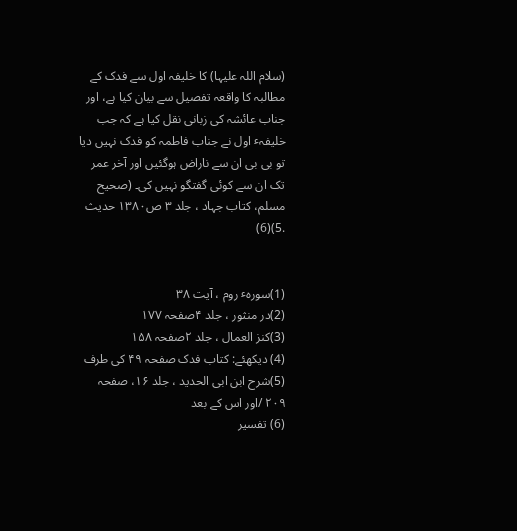(سلام اللہ علیہا) کا خلیفہ اول سے فدک کے مطالبہ کا واقعہ تفصیل سے بیان کیا ہے، اور جناب عائشہ کی زبانی نقل کیا ہے کہ جب خلیفہٴ اول نے جناب فاطمہ کو فدک نہیں دیا تو بی بی ان سے ناراض ہوگئیں اور آخر عمر تک ان سے کوئی گفتگو نہیں کی۔ (صحیح مسلم، کتاب جہاد ، جلد ۳ ص۱۳۸۰ حدیث .5)(6)


(1)سورہٴ روم ، آیت ۳۸
(2)در منثور ، جلد ۴صفحہ ۱۷۷
(3)کنز العمال ، جلد ۲صفحہ ۱۵۸
(4) دیکھئے: کتاب فدک صفحہ ۴۹ کی طرف
(5)شرح ابن ابی الحدید ، جلد ۱۶، صفحہ ۲۰۹ /اور اس کے بعد
(6) تفسیر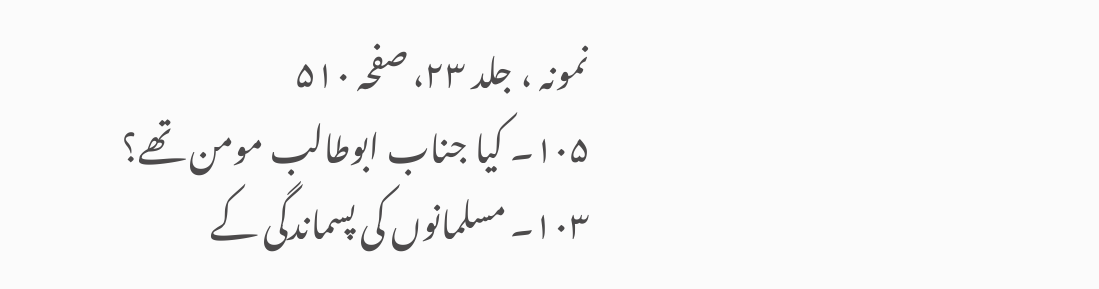نمونہ ، جلد ۲۳، صفحہ ۵۱۰
۱۰۵۔ کیا جناب ابوطالب مومن تھے؟ ۱۰۳۔ مسلمانوں کی پسماندگی کے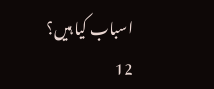اسباب کیا ہیں؟
12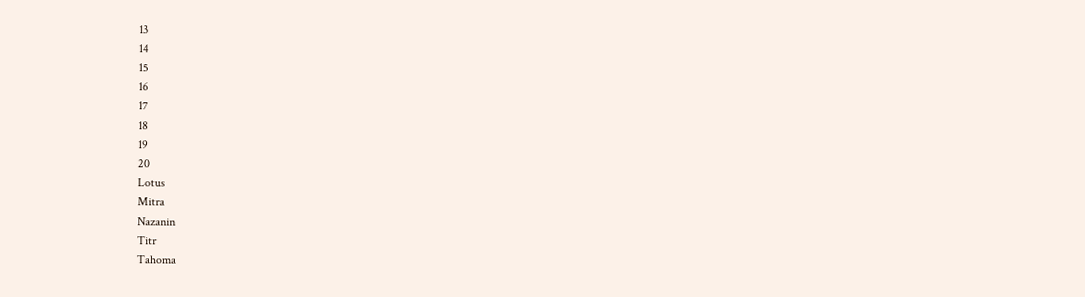13
14
15
16
17
18
19
20
Lotus
Mitra
Nazanin
Titr
Tahoma